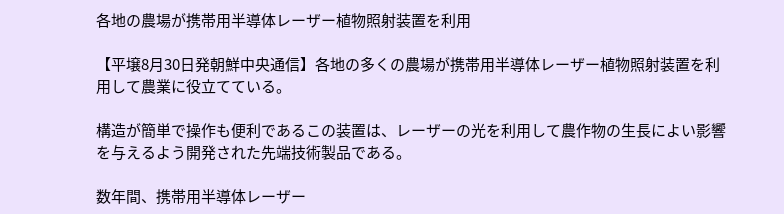各地の農場が携帯用半導体レーザー植物照射装置を利用

【平壌8月30日発朝鮮中央通信】各地の多くの農場が携帯用半導体レーザー植物照射装置を利用して農業に役立てている。

構造が簡単で操作も便利であるこの装置は、レーザーの光を利用して農作物の生長によい影響を与えるよう開発された先端技術製品である。

数年間、携帯用半導体レーザー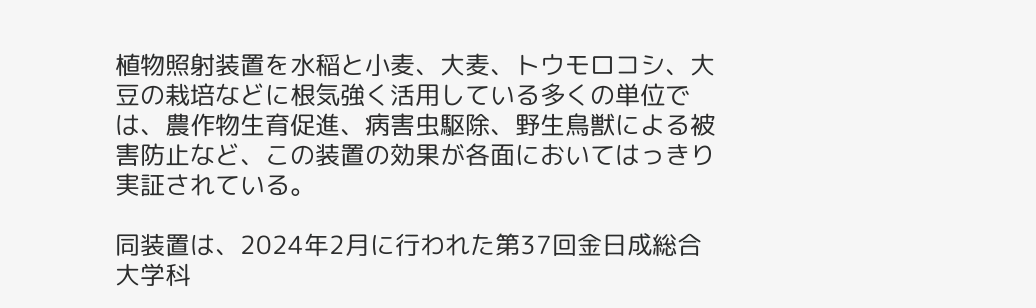植物照射装置を水稲と小麦、大麦、トウモロコシ、大豆の栽培などに根気強く活用している多くの単位では、農作物生育促進、病害虫駆除、野生鳥獣による被害防止など、この装置の効果が各面においてはっきり実証されている。

同装置は、2024年2月に行われた第37回金日成総合大学科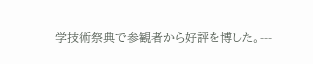学技術祭典で参観者から好評を博した。---